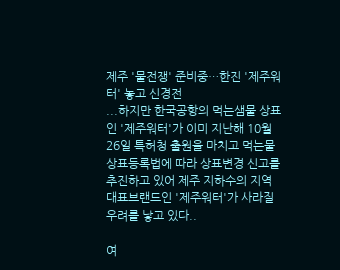제주 '물전쟁' 준비중…한진 '제주워터' 놓고 신경전
...하지만 한국공항의 먹는샘물 상표인 '제주워터'가 이미 지난해 10월 26일 특허청 출원을 마치고 먹는물 상표등록법에 따라 상표변경 신고를 추진하고 있어 제주 지하수의 지역 대표브랜드인 '제주워터'가 사라질 우려를 낳고 있다..

여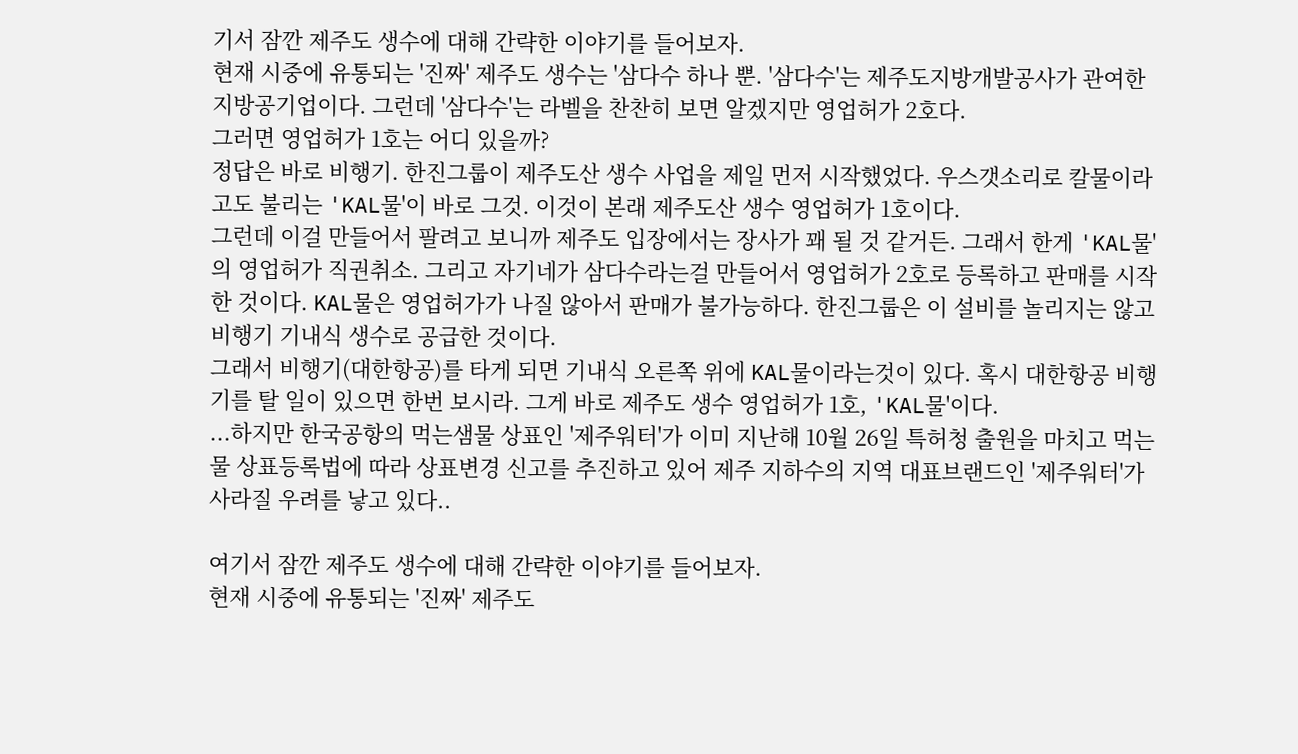기서 잠깐 제주도 생수에 대해 간략한 이야기를 들어보자.
현재 시중에 유통되는 '진짜' 제주도 생수는 '삼다수 하나 뿐. '삼다수'는 제주도지방개발공사가 관여한 지방공기업이다. 그런데 '삼다수'는 라벨을 찬찬히 보면 알겠지만 영업허가 2호다.
그러면 영업허가 1호는 어디 있을까?
정답은 바로 비행기. 한진그룹이 제주도산 생수 사업을 제일 먼저 시작했었다. 우스갯소리로 칼물이라고도 불리는 'KAL물'이 바로 그것. 이것이 본래 제주도산 생수 영업허가 1호이다.
그런데 이걸 만들어서 팔려고 보니까 제주도 입장에서는 장사가 꽤 될 것 같거든. 그래서 한게 'KAL물'의 영업허가 직권취소. 그리고 자기네가 삼다수라는걸 만들어서 영업허가 2호로 등록하고 판매를 시작한 것이다. KAL물은 영업허가가 나질 않아서 판매가 불가능하다. 한진그룹은 이 설비를 놀리지는 않고 비행기 기내식 생수로 공급한 것이다.
그래서 비행기(대한항공)를 타게 되면 기내식 오른쪽 위에 KAL물이라는것이 있다. 혹시 대한항공 비행기를 탈 일이 있으면 한번 보시라. 그게 바로 제주도 생수 영업허가 1호, 'KAL물'이다.
...하지만 한국공항의 먹는샘물 상표인 '제주워터'가 이미 지난해 10월 26일 특허청 출원을 마치고 먹는물 상표등록법에 따라 상표변경 신고를 추진하고 있어 제주 지하수의 지역 대표브랜드인 '제주워터'가 사라질 우려를 낳고 있다..

여기서 잠깐 제주도 생수에 대해 간략한 이야기를 들어보자.
현재 시중에 유통되는 '진짜' 제주도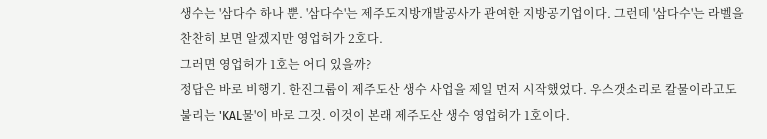생수는 '삼다수 하나 뿐. '삼다수'는 제주도지방개발공사가 관여한 지방공기업이다. 그런데 '삼다수'는 라벨을 찬찬히 보면 알겠지만 영업허가 2호다.
그러면 영업허가 1호는 어디 있을까?
정답은 바로 비행기. 한진그룹이 제주도산 생수 사업을 제일 먼저 시작했었다. 우스갯소리로 칼물이라고도 불리는 'KAL물'이 바로 그것. 이것이 본래 제주도산 생수 영업허가 1호이다.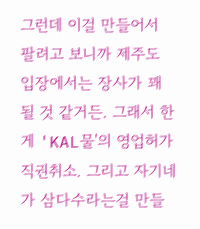그런데 이걸 만들어서 팔려고 보니까 제주도 입장에서는 장사가 꽤 될 것 같거든. 그래서 한게 'KAL물'의 영업허가 직권취소. 그리고 자기네가 삼다수라는걸 만들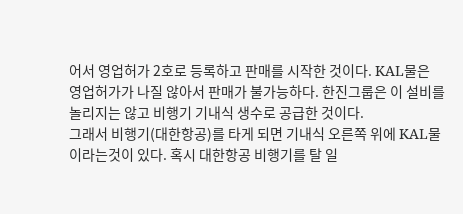어서 영업허가 2호로 등록하고 판매를 시작한 것이다. KAL물은 영업허가가 나질 않아서 판매가 불가능하다. 한진그룹은 이 설비를 놀리지는 않고 비행기 기내식 생수로 공급한 것이다.
그래서 비행기(대한항공)를 타게 되면 기내식 오른쪽 위에 KAL물이라는것이 있다. 혹시 대한항공 비행기를 탈 일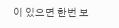이 있으면 한번 보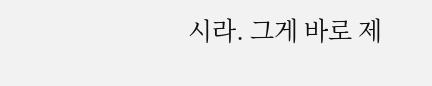시라. 그게 바로 제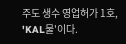주도 생수 영업허가 1호, 'KAL물'이다.